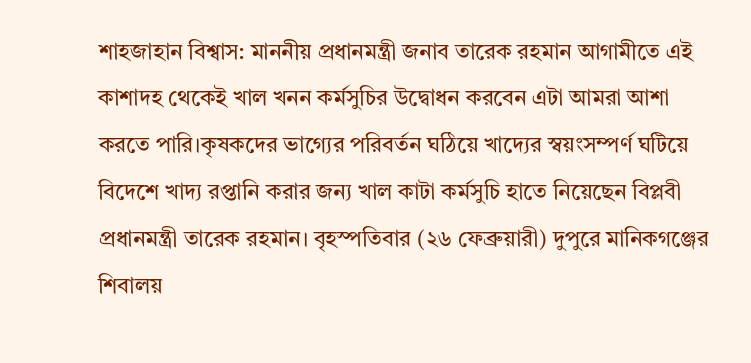শাহজাহান বিশ্বাস: মাননীয় প্রধানমন্ত্রী জনাব তারেক রহমান আগামীতে এই কাশাদহ থেকেই খাল খনন কর্মসুচির উদ্বোধন করবেন এটা আমরা আশা করতে পারি।কৃষকদের ভাগ্যের পরিবর্তন ঘঠিয়ে খাদ্যের স্বয়ংসম্পর্ণ ঘটিয়ে বিদেশে খাদ্য রপ্তানি করার জন্য খাল কাটা কর্মসুচি হাতে নিয়েছেন বিপ্লবী প্রধানমন্ত্রী তারেক রহমান। বৃহস্পতিবার (২৬ ফেব্রুয়ারী) দুপুরে মানিকগঞ্জের শিবালয়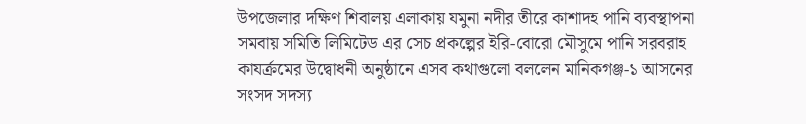উপজেলার দক্ষিণ শিবালয় এলাকায় যমুনা নদীর তীরে কাশাদহ পানি ব্যবস্থাপনা সমবায় সমিতি লিমিটেড এর সেচ প্রকল্পের ইরি-বোরো মৌসুমে পানি সরবরাহ কাযর্ক্রমের উদ্বোধনী অনুষ্ঠানে এসব কথাগুলো বললেন মানিকগঞ্জ-১ আসনের সংসদ সদস্য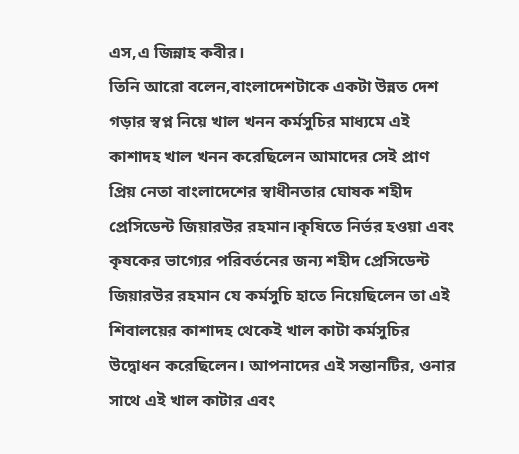এস,এ জিন্নাহ কবীর।
তিনি আরো বলেন,বাংলাদেশটাকে একটা উন্নত দেশ গড়ার স্বপ্ন নিয়ে খাল খনন কর্মসুচির মাধ্যমে এই কাশাদহ খাল খনন করেছিলেন আমাদের সেই প্রাণ প্রিয় নেতা বাংলাদেশের স্বাধীনতার ঘোষক শহীদ প্রেসিডেন্ট জিয়ারউর রহমান।কৃষিতে নির্ভর হওয়া এবং কৃষকের ভাগ্যের পরিবর্তনের জন্য শহীদ প্রেসিডেন্ট জিয়ারউর রহমান যে কর্মসুচি হাতে নিয়েছিলেন তা এই শিবালয়ের কাশাদহ থেকেই খাল কাটা কর্মসুচির উদ্বোধন করেছিলেন। আপনাদের এই সন্তানটির, ওনার সাথে এই খাল কাটার এবং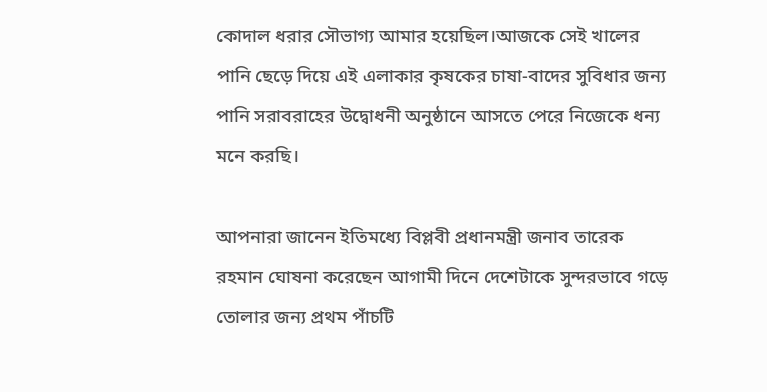কোদাল ধরার সৌভাগ্য আমার হয়েছিল।আজকে সেই খালের পানি ছেড়ে দিয়ে এই এলাকার কৃষকের চাষা-বাদের সুবিধার জন্য পানি সরাবরাহের উদ্বোধনী অনুষ্ঠানে আসতে পেরে নিজেকে ধন্য মনে করছি।

আপনারা জানেন ইতিমধ্যে বিপ্লবী প্রধানমন্ত্রী জনাব তারেক রহমান ঘোষনা করেছেন আগামী দিনে দেশেটাকে সুন্দরভাবে গড়ে তোলার জন্য প্রথম পাঁচটি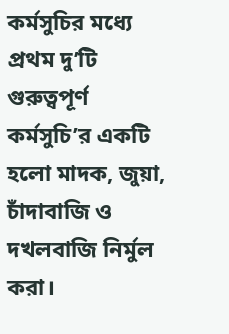কর্মসুচির মধ্যে প্রথম দু’টি গুরুত্বপূর্ণ কর্মসুচি’র একটি হলো মাদক, জুয়া, চাঁদাবাজি ও দখলবাজি নির্মুল করা।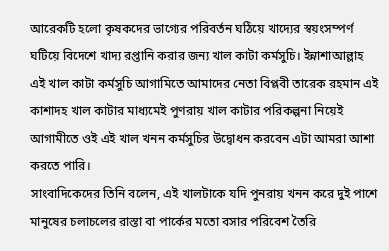আরেকটি হলো কৃষকদের ভাগ্যের পরিবর্তন ঘঠিয়ে খাদ্যের স্বয়ংসম্পর্ণ ঘটিয়ে বিদেশে খাদ্য রপ্তানি করার জন্য খাল কাটা কর্মসুচি। ইন্নাশাআল্লাহ এই খাল কাটা কর্মসুচি আগামিতে আমাদের নেতা বিপ্লবী তারেক রহমান এই কাশাদহ খাল কাটার মাধ্যমেই পুণরায় খাল কাটার পরিকল্পনা নিয়েই আগামীতে ওই এই খাল খনন কর্মসুচির উদ্বোধন করবেন এটা আমরা আশা করতে পারি।
সাংবাদিকেদের তিনি বলেন, এই খালটাকে যদি পুনরায় খনন করে দুই পাশে মানুষের চলাচলের রাস্তা বা পার্কের মতো বসার পরিবেশ তৈরি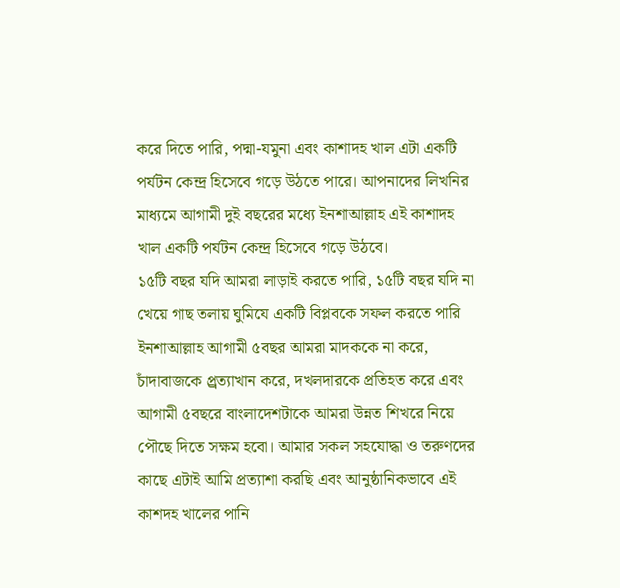করে দিতে পারি, পদ্মা-যমুনা এবং কাশাদহ খাল এটা একটি পর্যটন কেন্দ্র হিসেবে গড়ে উঠতে পারে। আপনাদের লিখনির মাধ্যমে আগামী দুই বছরের মধ্যে ইনশাআল্লাহ এই কাশাদহ খাল একটি পর্যটন কেন্দ্র হিসেবে গড়ে উঠবে।
১৫টি বছর যদি আমরা লাড়াই করতে পারি, ১৫টি বছর যদি না খেয়ে গাছ তলায় ঘুমিযে একটি বিপ্লবকে সফল করতে পারি ইনশাআল্লাহ আগামী ৫বছর আমরা মাদককে না করে, চাঁদাবাজকে প্র্রত্যাখান করে, দখলদারকে প্রতিহত করে এবং আগামী ৫বছরে বাংলাদেশটাকে আমরা উন্নত শিখরে নিয়ে পৌছে দিতে সক্ষম হবো। আমার সকল সহযোদ্ধা ও তরুণদের কাছে এটাই আমি প্রত্যাশা করছি এবং আনুষ্ঠানিকভাবে এই কাশদহ খালের পানি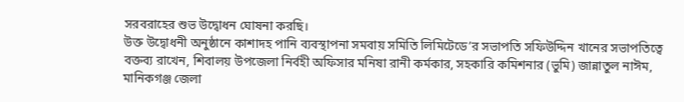সরবরাহের শুভ উদ্বোধন ঘোষনা করছি।
উক্ত উদ্বোধনী অনুষ্ঠানে কাশাদহ পানি ব্যবস্থাপনা সমবায় সমিতি লিমিটেডে’র সভাপতি সফিউদ্দিন খানের সভাপতিত্বে বক্তব্য রাখেন, শিবালয় উপজেলা নির্বহী অফিসার মনিষা রানী কর্মকার, সহকারি কমিশনার (ভুমি) জান্নাতুল নাঈম, মানিকগঞ্জ জেলা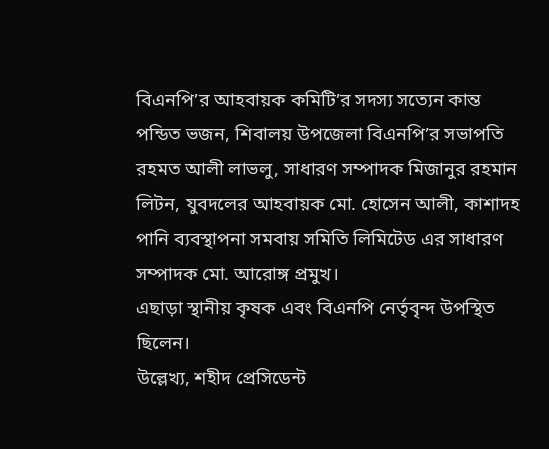বিএনপি’র আহবায়ক কমিটি’র সদস্য সত্যেন কান্ত পন্ডিত ভজন, শিবালয় উপজেলা বিএনপি’র সভাপতি রহমত আলী লাভলু, সাধারণ সম্পাদক মিজানুর রহমান লিটন, যুবদলের আহবায়ক মো. হোসেন আলী, কাশাদহ পানি ব্যবস্থাপনা সমবায় সমিতি লিমিটেড এর সাধারণ সম্পাদক মো. আরোঙ্গ প্রমুখ।
এছাড়া স্থানীয় কৃষক এবং বিএনপি নের্তৃবৃন্দ উপস্থিত ছিলেন।
উল্লেখ্য, শহীদ প্রেসিডেন্ট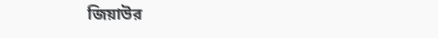জিয়াউর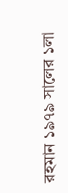রহমান ১৯৭৯ সালের ১লা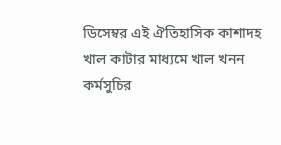ডিসেম্বর এই ঐতিহাসিক কাশাদহ খাল কাটার মাধ্যমে খাল খনন কর্মসুচির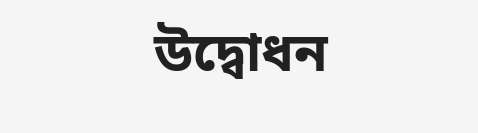উদ্বোধন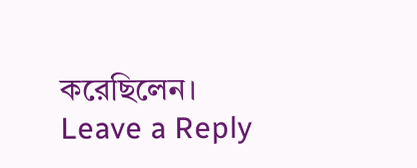করেছিলেন।
Leave a Reply